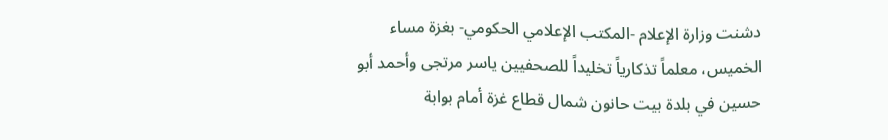دشنت وزارة الإعلام -المكتب الإعلامي الحكومي- بغزة مساء الخميس، معلماً تذكارياً تخليداً للصحفيين ياسر مرتجى وأحمد أبو حسين في بلدة بيت حانون شمال قطاع غزة أمام بوابة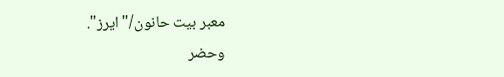معبر بيت حانون/"ايرز".
وحضر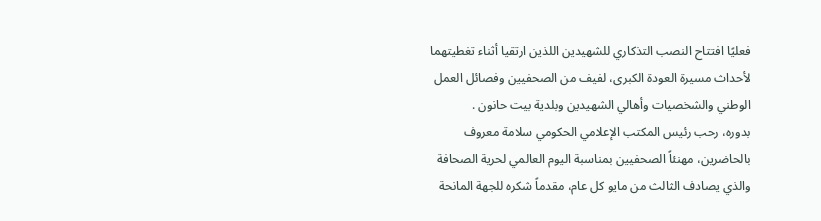فعليًا افتتاح النصب التذكاري للشهيدين اللذين ارتقيا أثناء تغطيتهما لأحداث مسيرة العودة الكبرى، لفيف من الصحفيين وفصائل العمل الوطني والشخصيات وأهالي الشهيدين وبلدية بيت حانون .
بدوره، رحب رئيس المكتب الإعلامي الحكومي سلامة معروف بالحاضرين، مهنئاً الصحفيين بمناسبة اليوم العالمي لحرية الصحافة والذي يصادف الثالث من مايو كل عام، مقدماً شكره للجهة المانحة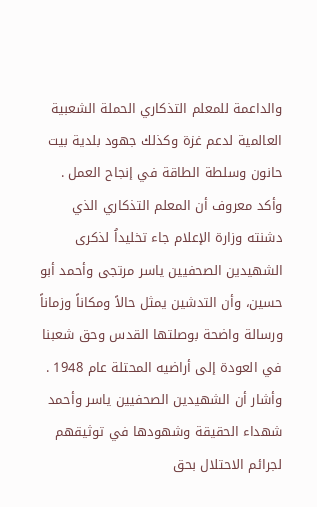والداعمة للمعلم التذكاري الحملة الشعبية العالمية لدعم غزة وكذلك جهود بلدية بيت حانون وسلطة الطاقة في إنجاح العمل .
وأكد معروف أن المعلم التذكاري الذي دشنته وزارة الإعلام جاء تخليداُ لذكرى الشهيدين الصحفيين ياسر مرتجى وأحمد أبو حسين، وأن التدشين يمثل حالاً ومكاناً وزماناً ورسالة واضحة بوصلتها القدس وحق شعبنا في العودة إلى أراضيه المحتلة عام 1948 .
وأشار أن الشهيدين الصحفيين ياسر وأحمد شهداء الحقيقة وشهودها في توثيقهم لجرائم الاحتلال بحق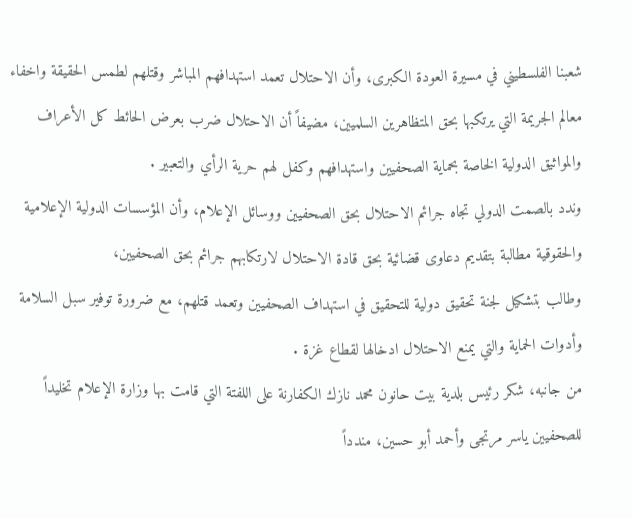شعبنا الفلسطيني في مسيرة العودة الكبرى، وأن الاحتلال تعمد استهدافهم المباشر وقتلهم لطمس الحقيقة واخفاء معالم الجريمة التي يرتكبها بحق المتظاهرين السلميين، مضيفاً أن الاحتلال ضرب بعرض الحائط كل الأعراف والمواثيق الدولية الخاصة بحماية الصحفيين واستهدافهم وكفل لهم حرية الرأي والتعبير .
وندد بالصمت الدولي تجاه جرائم الاحتلال بحق الصحفيين ووسائل الإعلام، وأن المؤسسات الدولية الإعلامية والحقوقية مطالبة بتقديم دعاوى قضائية بحق قادة الاحتلال لارتكابهم جرائم بحق الصحفيين،
وطالب بتشكيل لجنة تحقيق دولية للتحقيق في استهداف الصحفيين وتعمد قتلهم، مع ضرورة توفير سبل السلامة وأدوات الحماية والتي يمنع الاحتلال ادخالها لقطاع غزة .
من جانبه، شكر رئيس بلدية بيت حانون محمد نازك الكفارنة على اللفتة التي قامت بها وزارة الإعلام تخليداً للصحفيين ياسر مرتجى وأحمد أبو حسين، مندداً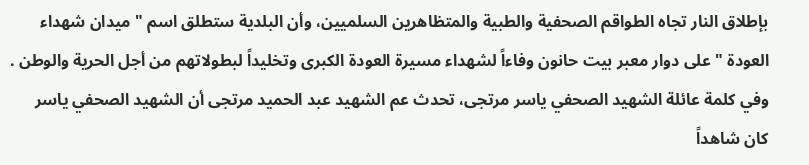بإطلاق النار تجاه الطواقم الصحفية والطبية والمتظاهرين السلميين، وأن البلدية ستطلق اسم " ميدان شهداء العودة " على دوار معبر بيت حانون وفاءاً لشهداء مسيرة العودة الكبرى وتخليداً لبطولاتهم من أجل الحرية والوطن .
وفي كلمة عائلة الشهيد الصحفي ياسر مرتجى، تحدث عم الشهيد عبد الحميد مرتجى أن الشهيد الصحفي ياسر كان شاهداً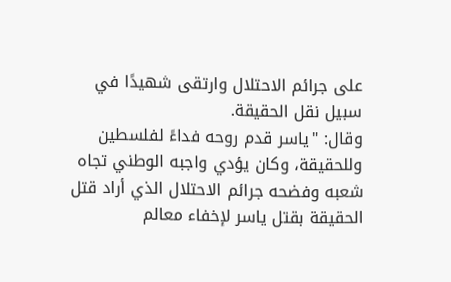على جرائم الاحتلال وارتقى شهيدًا في سبيل نقل الحقيقة.
وقال: "ياسر قدم روحه فداءً لفلسطين وللحقيقة، وكان يؤدي واجبه الوطني تجاه شعبه وفضحه جرائم الاحتلال الذي أراد قتل الحقيقة بقتل ياسر لإخفاء معالم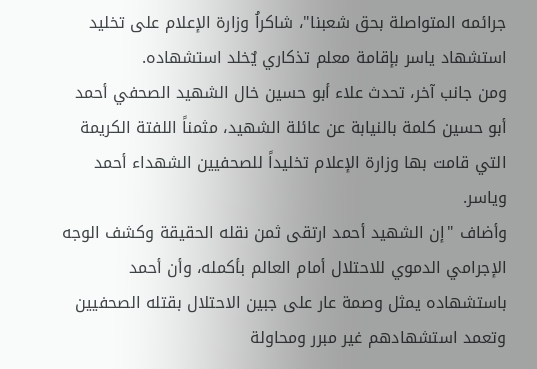جرائمه المتواصلة بحق شعبنا"، شاكراُ وزارة الإعلام على تخليد استشهاد ياسر بإقامة معلم تذكاري يٌخلد استشهاده.
ومن جانب آخر، تحدث علاء أبو حسين خال الشهيد الصحفي أحمد أبو حسين كلمة بالنيابة عن عائلة الشهيد، مثمناً اللفتة الكريمة التي قامت بها وزارة الإعلام تخليداً للصحفيين الشهداء أحمد وياسر.
وأضاف "إن الشهيد أحمد ارتقى ثمن نقله الحقيقة وكشف الوجه الإجرامي الدموي للاحتلال أمام العالم بأكمله، وأن أحمد باستشهاده يمثل وصمة عار على جبين الاحتلال بقتله الصحفيين وتعمد استشهادهم غير مبرر ومحاولة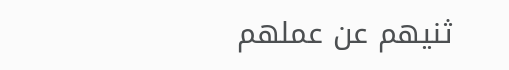ثنيهم عن عملهم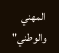المهني والوطني"